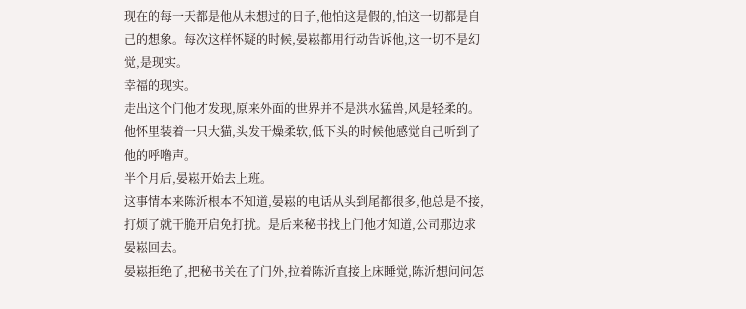现在的每一天都是他从未想过的日子,他怕这是假的,怕这一切都是自己的想象。每次这样怀疑的时候,晏崧都用行动告诉他,这一切不是幻觉,是现实。
幸福的现实。
走出这个门他才发现,原来外面的世界并不是洪水猛兽,风是轻柔的。
他怀里装着一只大猫,头发干燥柔软,低下头的时候他感觉自己听到了他的呼噜声。
半个月后,晏崧开始去上班。
这事情本来陈沂根本不知道,晏崧的电话从头到尾都很多,他总是不接,打烦了就干脆开启免打扰。是后来秘书找上门他才知道,公司那边求晏崧回去。
晏崧拒绝了,把秘书关在了门外,拉着陈沂直接上床睡觉,陈沂想问问怎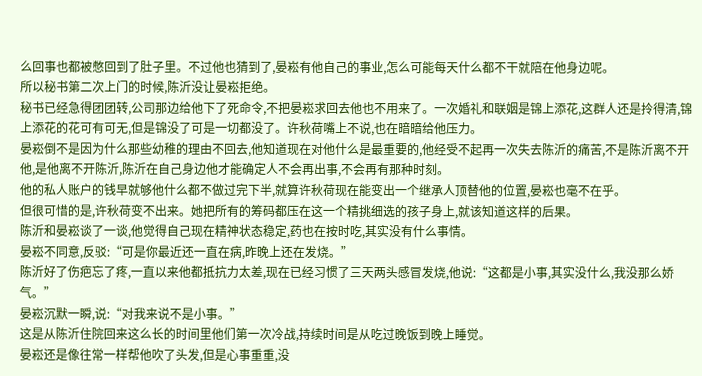么回事也都被憋回到了肚子里。不过他也猜到了,晏崧有他自己的事业,怎么可能每天什么都不干就陪在他身边呢。
所以秘书第二次上门的时候,陈沂没让晏崧拒绝。
秘书已经急得团团转,公司那边给他下了死命令,不把晏崧求回去他也不用来了。一次婚礼和联姻是锦上添花,这群人还是拎得清,锦上添花的花可有可无,但是锦没了可是一切都没了。许秋荷嘴上不说,也在暗暗给他压力。
晏崧倒不是因为什么那些幼稚的理由不回去,他知道现在对他什么是最重要的,他经受不起再一次失去陈沂的痛苦,不是陈沂离不开他,是他离不开陈沂,陈沂在自己身边他才能确定人不会再出事,不会再有那种时刻。
他的私人账户的钱早就够他什么都不做过完下半,就算许秋荷现在能变出一个继承人顶替他的位置,晏崧也毫不在乎。
但很可惜的是,许秋荷变不出来。她把所有的筹码都压在这一个精挑细选的孩子身上,就该知道这样的后果。
陈沂和晏崧谈了一谈,他觉得自己现在精神状态稳定,药也在按时吃,其实没有什么事情。
晏崧不同意,反驳:“可是你最近还一直在病,昨晚上还在发烧。”
陈沂好了伤疤忘了疼,一直以来他都抵抗力太差,现在已经习惯了三天两头感冒发烧,他说:“这都是小事,其实没什么,我没那么娇气。”
晏崧沉默一瞬,说:“对我来说不是小事。”
这是从陈沂住院回来这么长的时间里他们第一次冷战,持续时间是从吃过晚饭到晚上睡觉。
晏崧还是像往常一样帮他吹了头发,但是心事重重,没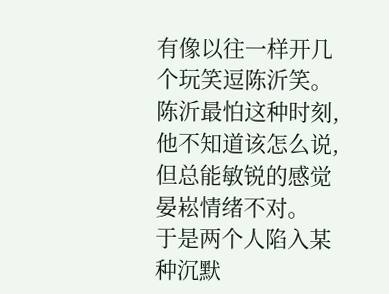有像以往一样开几个玩笑逗陈沂笑。
陈沂最怕这种时刻,他不知道该怎么说,但总能敏锐的感觉晏崧情绪不对。
于是两个人陷入某种沉默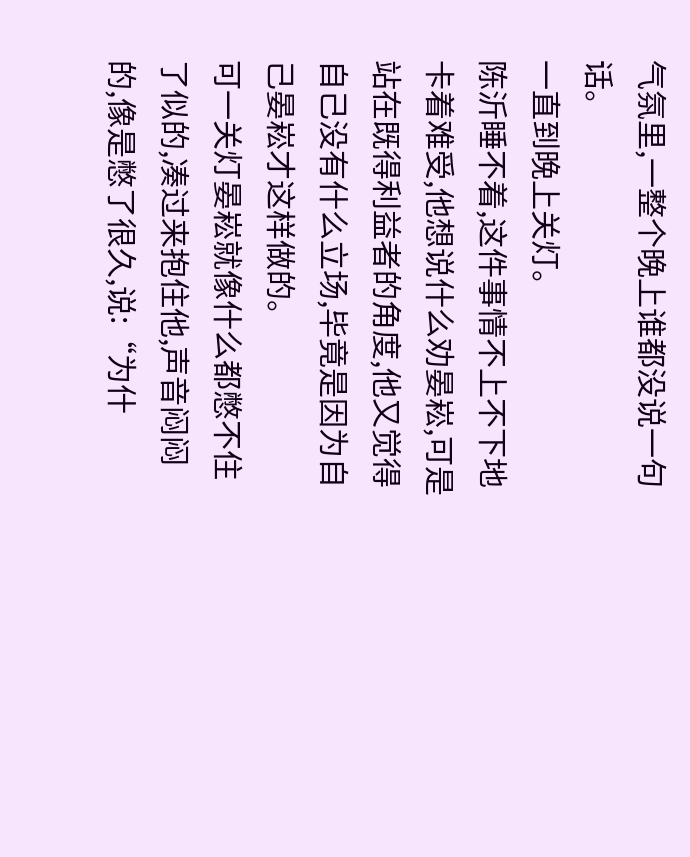气氛里,一整个晚上谁都没说一句话。
一直到晚上关灯。
陈沂睡不着,这件事情不上不下地卡着难受,他想说什么劝晏崧,可是站在既得利益者的角度,他又觉得自己没有什么立场,毕竟是因为自己晏崧才这样做的。
可一关灯晏崧就像什么都憋不住了似的,凑过来抱住他,声音闷闷的,像是憋了很久,说:“为什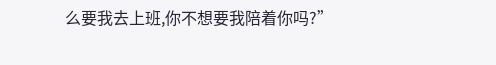么要我去上班,你不想要我陪着你吗?”